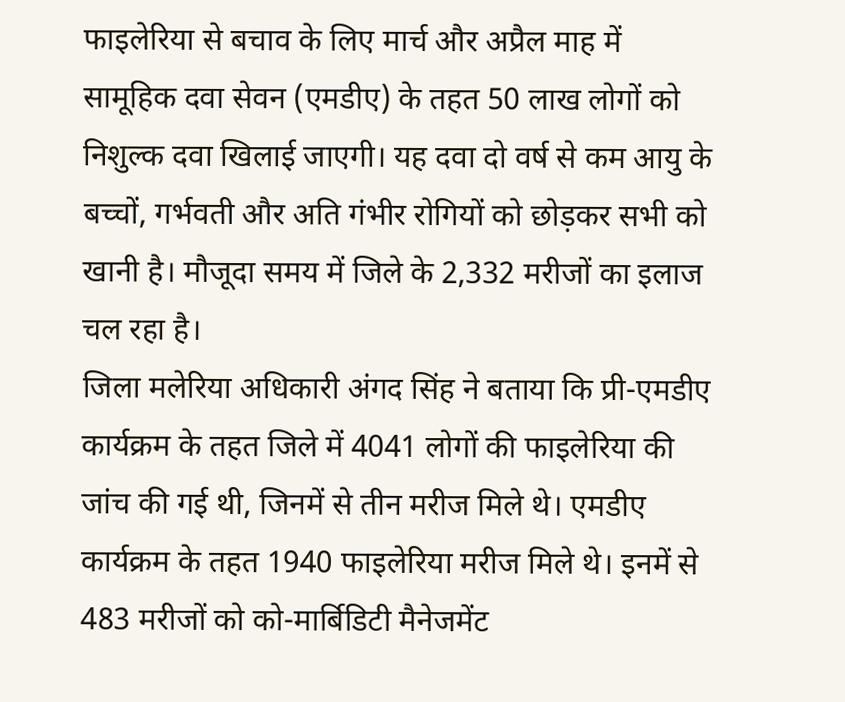फाइलेरिया से बचाव के लिए मार्च और अप्रैल माह में सामूहिक दवा सेवन (एमडीए) के तहत 50 लाख लोगों को निशुल्क दवा खिलाई जाएगी। यह दवा दो वर्ष से कम आयु के बच्चों, गर्भवती और अति गंभीर रोगियों को छोड़कर सभी को खानी है। मौजूदा समय में जिले के 2,332 मरीजों का इलाज चल रहा है।
जिला मलेरिया अधिकारी अंगद सिंह ने बताया कि प्री-एमडीए कार्यक्रम के तहत जिले में 4041 लोगों की फाइलेरिया की जांच की गई थी, जिनमें से तीन मरीज मिले थे। एमडीए कार्यक्रम के तहत 1940 फाइलेरिया मरीज मिले थे। इनमें से 483 मरीजों को को-मार्बिडिटी मैनेजमेंट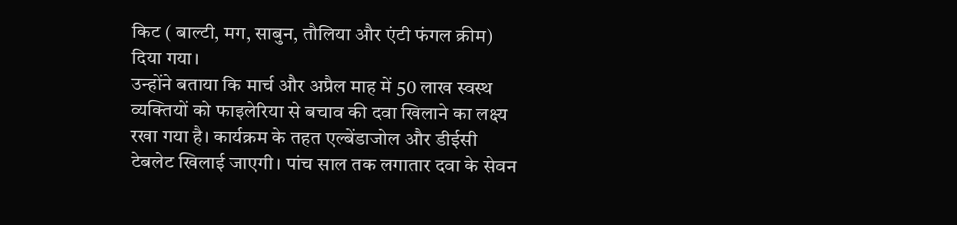किट ( बाल्टी, मग, साबुन, तौलिया और एंटी फंगल क्रीम) दिया गया।
उन्होंने बताया कि मार्च और अप्रैल माह में 50 लाख स्वस्थ व्यक्तियों को फाइलेरिया से बचाव की दवा खिलाने का लक्ष्य रखा गया है। कार्यक्रम के तहत एल्बेंडाजोल और डीईसी टेबलेट खिलाई जाएगी। पांच साल तक लगातार दवा के सेवन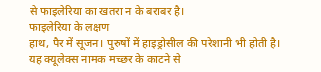से फाइलेरिया का खतरा न के बराबर है।
फाइलेरिया के लक्षण
हाथ, पैर में सूजन। पुरुषों में हाइड्रोसील की परेशानी भी होती है।
यह क्यूलेक्स नामक मच्छर के काटने से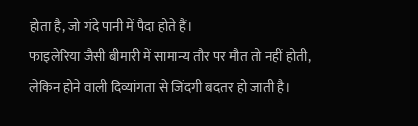होता है, जो गंदे पानी में पैदा होते हैं।
फाइलेरिया जैसी बीमारी में सामान्य तौर पर मौत तो नहीं होती, लेकिन होने वाली दिव्यांगता से जिंदगी बदतर हो जाती है।